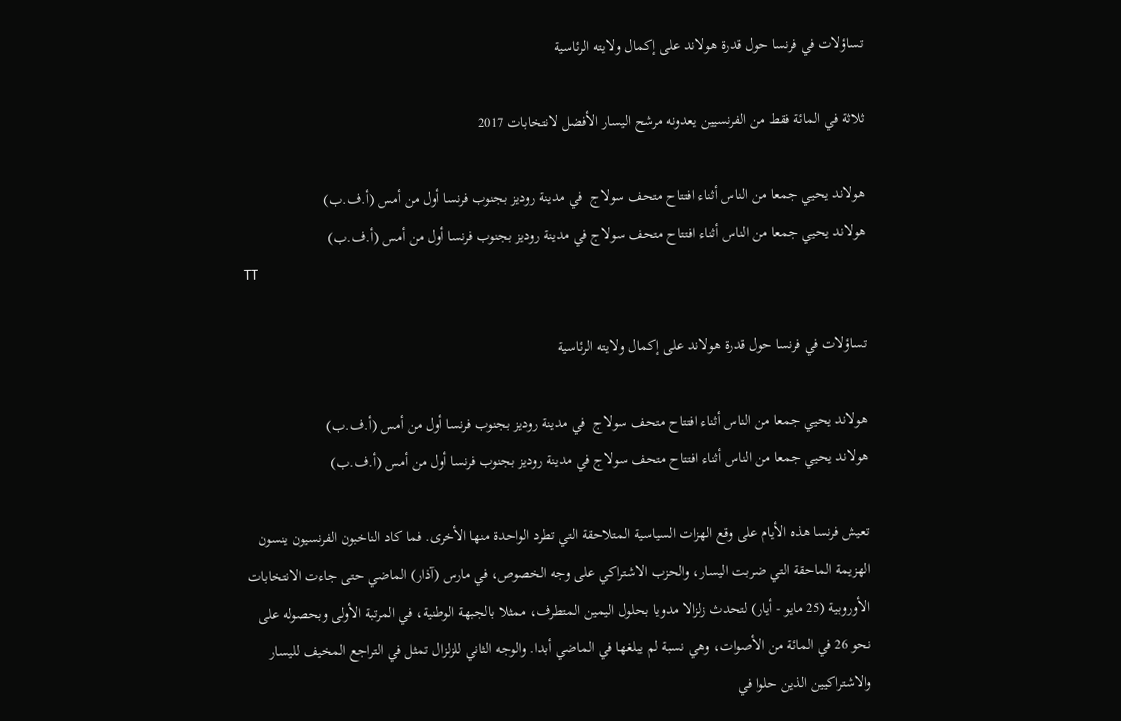تساؤلات في فرنسا حول قدرة هولاند على إكمال ولايته الرئاسية

ثلاثة في المائة فقط من الفرنسيين يعدونه مرشح اليسار الأفضل لانتخابات 2017

هولاند يحيي جمعا من الناس أثناء افتتاح متحف سولاج  في مدينة روديز بجنوب فرنسا أول من أمس (أ.ف.ب)
هولاند يحيي جمعا من الناس أثناء افتتاح متحف سولاج في مدينة روديز بجنوب فرنسا أول من أمس (أ.ف.ب)
TT

تساؤلات في فرنسا حول قدرة هولاند على إكمال ولايته الرئاسية

هولاند يحيي جمعا من الناس أثناء افتتاح متحف سولاج  في مدينة روديز بجنوب فرنسا أول من أمس (أ.ف.ب)
هولاند يحيي جمعا من الناس أثناء افتتاح متحف سولاج في مدينة روديز بجنوب فرنسا أول من أمس (أ.ف.ب)

تعيش فرنسا هذه الأيام على وقع الهزات السياسية المتلاحقة التي تطرد الواحدة منها الأخرى. فما كاد الناخبون الفرنسيون ينسون الهزيمة الماحقة التي ضربت اليسار، والحزب الاشتراكي على وجه الخصوص، في مارس (آذار) الماضي حتى جاءت الانتخابات الأوروبية (25 مايو - أيار) لتحدث زلزالا مدويا بحلول اليمين المتطرف، ممثلا بالجبهة الوطنية، في المرتبة الأولى وبحصوله على نحو 26 في المائة من الأصوات، وهي نسبة لم يبلغها في الماضي أبدا. والوجه الثاني للزلزال تمثل في التراجع المخيف لليسار والاشتراكيين الذين حلوا في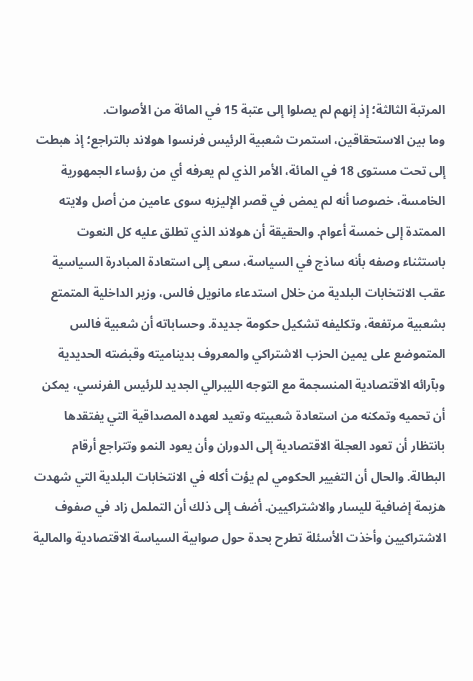المرتبة الثالثة؛ إذ إنهم لم يصلوا إلى عتبة 15 في المائة من الأصوات.
وما بين الاستحقاقين، استمرت شعبية الرئيس فرنسوا هولاند بالتراجع؛ إذ هبطت إلى تحت مستوى 18 في المائة، الأمر الذي لم يعرفه أي من رؤساء الجمهورية الخامسة، خصوصا أنه لم يمض في قصر الإليزيه سوى عامين من أصل ولايته الممتدة إلى خمسة أعوام. والحقيقة أن هولاند الذي تطلق عليه كل النعوت باستثناء وصفه بأنه ساذج في السياسة، سعى إلى استعادة المبادرة السياسية عقب الانتخابات البلدية من خلال استدعاء مانويل فالس، وزير الداخلية المتمتع بشعبية مرتفعة، وتكليفه تشكيل حكومة جديدة. وحساباته أن شعبية فالس المتموضع على يمين الحزب الاشتراكي والمعروف بديناميته وقبضته الحديدية وبآرائه الاقتصادية المنسجمة مع التوجه الليبرالي الجديد للرئيس الفرنسي، يمكن أن تحميه وتمكنه من استعادة شعبيته وتعيد لعهده المصداقية التي يفتقدها بانتظار أن تعود العجلة الاقتصادية إلى الدوران وأن يعود النمو وتتراجع أرقام البطالة. والحال أن التغيير الحكومي لم يؤت أكله في الانتخابات البلدية التي شهدت هزيمة إضافية لليسار والاشتراكيين. أضف إلى ذلك أن التململ زاد في صفوف الاشتراكيين وأخذت الأسئلة تطرح بحدة حول صوابية السياسة الاقتصادية والمالية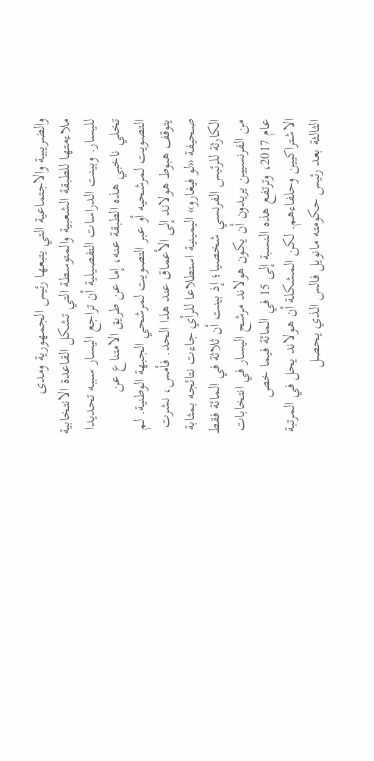والضريبية والاجتماعية التي يتبعها رئيس الجمهورية ومدى ملاءمتها للطبقة الشعبية والمتوسطة التي تشكل القاعدة الانتخابية لليسار. وبينت الدراسات التفصيلية أن تراجع اليسار سببه تحديدا تخلي ناخبي هذه الطبقة عنه، إما عن طريق الامتناع عن التصويت لمرشحيه أو عبر التصويت لمرشحي الجبهة الوطنية. لم يتوقف هبوط هولاند إلى الأعماق عند هذا الحد. فأمس، نشرت صحيفة «لو فيغارو» اليمينية استطلاعا للرأي جاءت نتائجه بمثابة الكارثة للرئيس الفرنسي شخصيا؛ إذ بينت أن ثلاثة في المائة فقط من الفرنسيين يريدون أن يكون هولاند مرشح اليسار في انتخابات عام 2017، وترتفع هذه النسبة إلى 15 في المائة فيما خص الاشتراكيين وحلفاءهم. لكن المشكلة أن هولاند يحل في المرتبة الثالثة بعد رئيس حكومته مانويل فالس الذي يحصل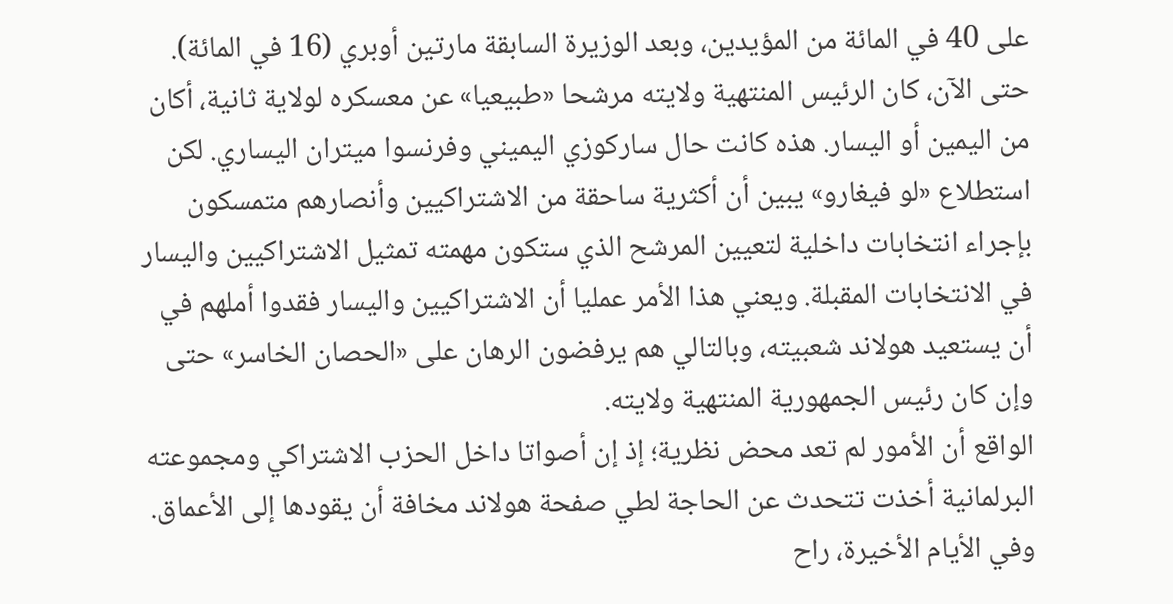على 40 في المائة من المؤيدين، وبعد الوزيرة السابقة مارتين أوبري (16 في المائة).
حتى الآن، كان الرئيس المنتهية ولايته مرشحا «طبيعيا» عن معسكره لولاية ثانية، أكان من اليمين أو اليسار. هذه كانت حال ساركوزي اليميني وفرنسوا ميتران اليساري. لكن استطلاع «لو فيغارو» يبين أن أكثرية ساحقة من الاشتراكيين وأنصارهم متمسكون بإجراء انتخابات داخلية لتعيين المرشح الذي ستكون مهمته تمثيل الاشتراكيين واليسار في الانتخابات المقبلة. ويعني هذا الأمر عمليا أن الاشتراكيين واليسار فقدوا أملهم في أن يستعيد هولاند شعبيته، وبالتالي هم يرفضون الرهان على «الحصان الخاسر» حتى وإن كان رئيس الجمهورية المنتهية ولايته.
الواقع أن الأمور لم تعد محض نظرية؛ إذ إن أصواتا داخل الحزب الاشتراكي ومجموعته البرلمانية أخذت تتحدث عن الحاجة لطي صفحة هولاند مخافة أن يقودها إلى الأعماق. وفي الأيام الأخيرة، راح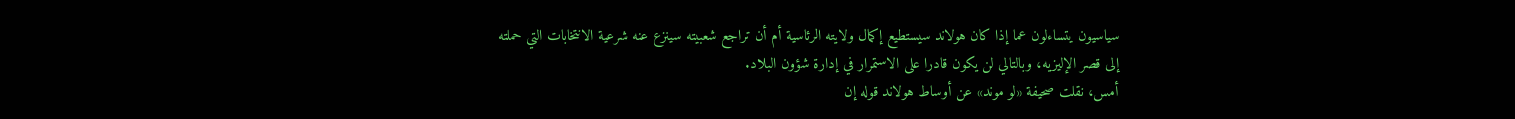سياسيون يتساءلون عما إذا كان هولاند سيستطيع إكمال ولايته الرئاسية أم أن تراجع شعبيته سينزع عنه شرعية الانتخابات التي حملته إلى قصر الإليزيه، وبالتالي لن يكون قادرا على الاستمرار في إدارة شؤون البلاد.
أمس، نقلت صحيفة «لو موند» عن أوساط هولاند قوله إن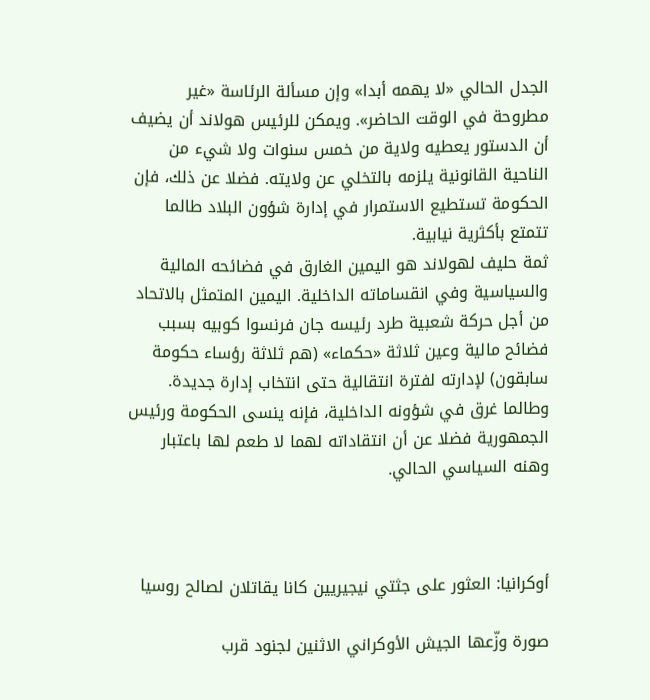الجدل الحالي «لا يهمه أبدا» وإن مسألة الرئاسة «غير مطروحة في الوقت الحاضر». ويمكن للرئيس هولاند أن يضيف أن الدستور يعطيه ولاية من خمس سنوات ولا شيء من الناحية القانونية يلزمه بالتخلي عن ولايته. فضلا عن ذلك، فإن الحكومة تستطيع الاستمرار في إدارة شؤون البلاد طالما تتمتع بأكثرية نيابية.
ثمة حليف لهولاند هو اليمين الغارق في فضائحه المالية والسياسية وفي انقساماته الداخلية. اليمين المتمثل بالاتحاد من أجل حركة شعبية طرد رئيسه جان فرنسوا كوبيه بسبب فضائح مالية وعين ثلاثة «حكماء» (هم ثلاثة رؤساء حكومة سابقون) لإدارته لفترة انتقالية حتى انتخاب إدارة جديدة. وطالما غرق في شؤونه الداخلية، فإنه ينسى الحكومة ورئيس الجمهورية فضلا عن أن انتقاداته لهما لا طعم لها باعتبار وهنه السياسي الحالي.



أوكرانيا: العثور على جثتي نيجيريين كانا يقاتلان لصالح روسيا

صورة وزّعها الجيش الأوكراني الاثنين لجنود قرب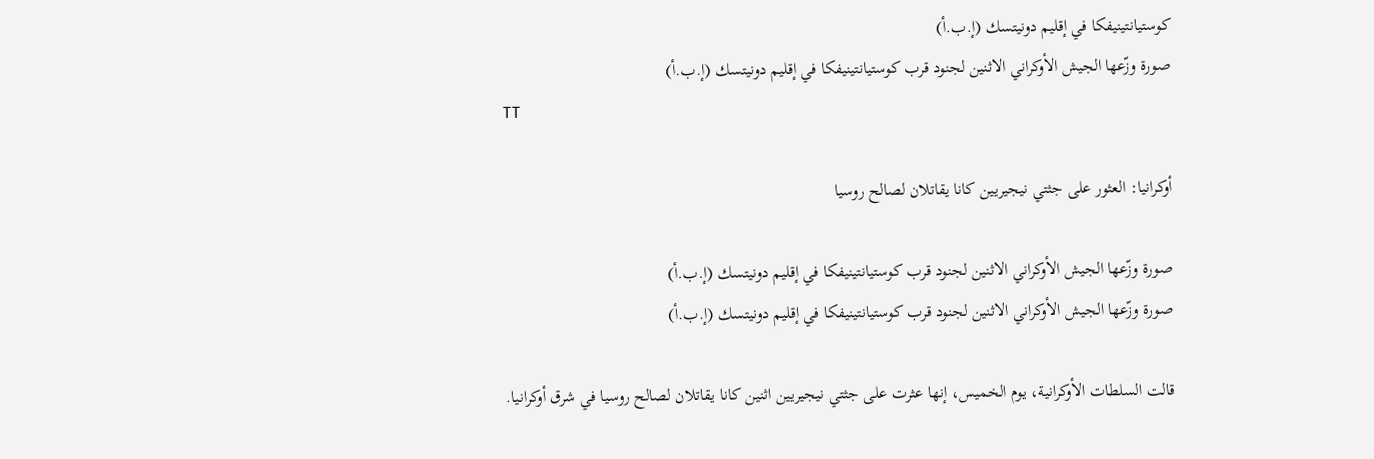كوستيانتينيفكا في إقليم دونيتسك (إ.ب.أ)
صورة وزّعها الجيش الأوكراني الاثنين لجنود قرب كوستيانتينيفكا في إقليم دونيتسك (إ.ب.أ)
TT

أوكرانيا: العثور على جثتي نيجيريين كانا يقاتلان لصالح روسيا

صورة وزّعها الجيش الأوكراني الاثنين لجنود قرب كوستيانتينيفكا في إقليم دونيتسك (إ.ب.أ)
صورة وزّعها الجيش الأوكراني الاثنين لجنود قرب كوستيانتينيفكا في إقليم دونيتسك (إ.ب.أ)

قالت السلطات الأوكرانية، يوم الخميس، إنها عثرت على جثتي نيجيريين اثنين كانا يقاتلان لصالح روسيا في شرق أوكرانيا.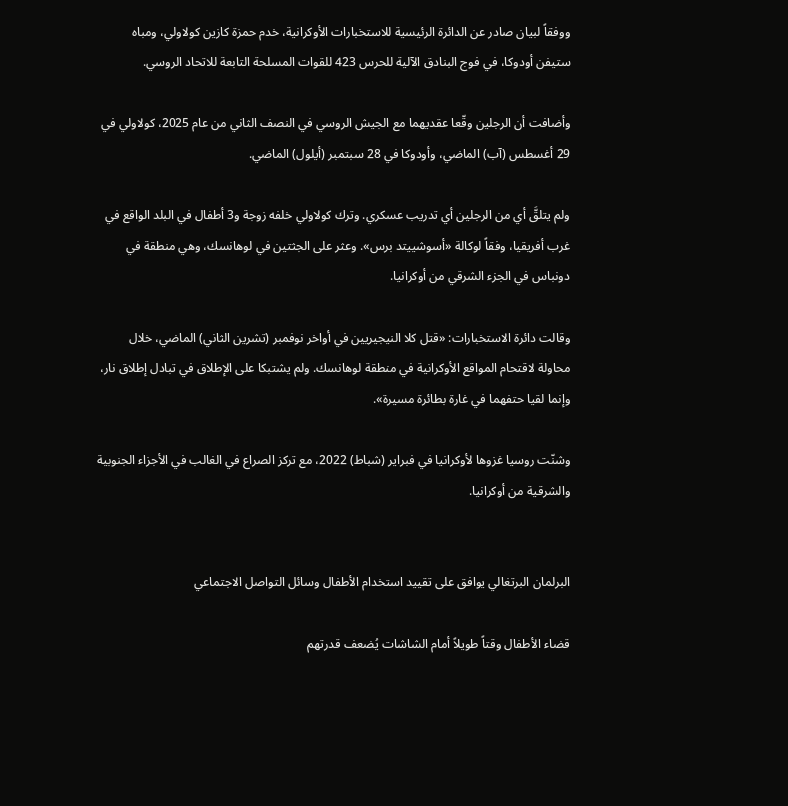ووفقاً لبيان صادر عن الدائرة الرئيسية للاستخبارات الأوكرانية، خدم حمزة كازين كولاولي، ومباه ستيفن أودوكا، في فوج البنادق الآلية للحرس 423 للقوات المسلحة التابعة للاتحاد الروسي.

وأضافت أن الرجلين وقّعا عقديهما مع الجيش الروسي في النصف الثاني من عام 2025، كولاولي في 29 أغسطس (آب) الماضي، وأودوكا في 28 سبتمبر (أيلول) الماضي.

ولم يتلقَّ أي من الرجلين أي تدريب عسكري. وترك كولاولي خلفه زوجة و3 أطفال في البلد الواقع في غرب أفريقيا، وفقاً لوكالة «أسوشييتد برس». وعثر على الجثتين في لوهانسك، وهي منطقة في دونباس في الجزء الشرقي من أوكرانيا.

وقالت دائرة الاستخبارات: «قتل كلا النيجيريين في أواخر نوفمبر (تشرين الثاني) الماضي، خلال محاولة لاقتحام المواقع الأوكرانية في منطقة لوهانسك. ولم يشتبكا على الإطلاق في تبادل إطلاق نار، وإنما لقيا حتفهما في غارة بطائرة مسيرة».

وشنّت روسيا غزوها لأوكرانيا في فبراير (شباط) 2022، مع تركز الصراع في الغالب في الأجزاء الجنوبية والشرقية من أوكرانيا.


البرلمان البرتغالي يوافق على تقييد استخدام الأطفال وسائل التواصل الاجتماعي

قضاء الأطفال وقتاً طويلاً أمام الشاشات يُضعف قدرتهم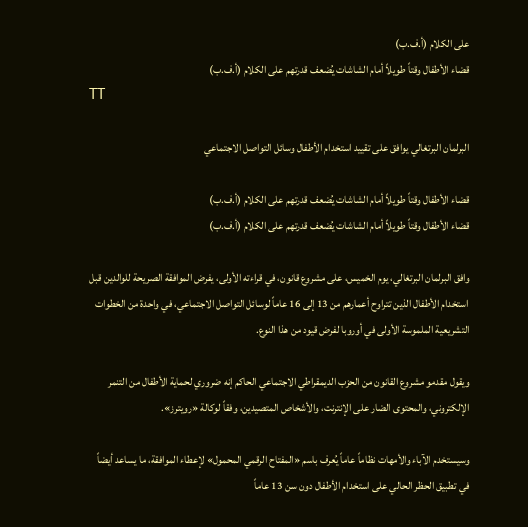على الكلام (أ.ف.ب)
قضاء الأطفال وقتاً طويلاً أمام الشاشات يُضعف قدرتهم على الكلام (أ.ف.ب)
TT

البرلمان البرتغالي يوافق على تقييد استخدام الأطفال وسائل التواصل الاجتماعي

قضاء الأطفال وقتاً طويلاً أمام الشاشات يُضعف قدرتهم على الكلام (أ.ف.ب)
قضاء الأطفال وقتاً طويلاً أمام الشاشات يُضعف قدرتهم على الكلام (أ.ف.ب)

وافق البرلمان البرتغالي، يوم الخميس، على مشروع قانون، في قراءته الأولى، يفرض الموافقة الصريحة للوالدين قبل استخدام الأطفال الذين تتراوح أعمارهم من 13 إلى 16 عاماً لوسائل التواصل الاجتماعي، في واحدة من الخطوات التشريعية الملموسة الأولى في أوروبا لفرض قيود من هذا النوع.

ويقول مقدمو مشروع القانون من الحزب الديمقراطي ‌الاجتماعي الحاكم إنه ‌ضروري لحماية الأطفال من ‌التنمر الإلكتروني، والمحتوى الضار على الإنترنت، والأشخاص المتصيدين، وفقاً لوكالة «رويترز».

وسيستخدم الآباء والأمهات نظاماً عاماً يُعرف باسم «المفتاح الرقمي المحمول» لإعطاء الموافقة، ما يساعد أيضاً في تطبيق الحظر الحالي على استخدام الأطفال دون سن 13 عاماً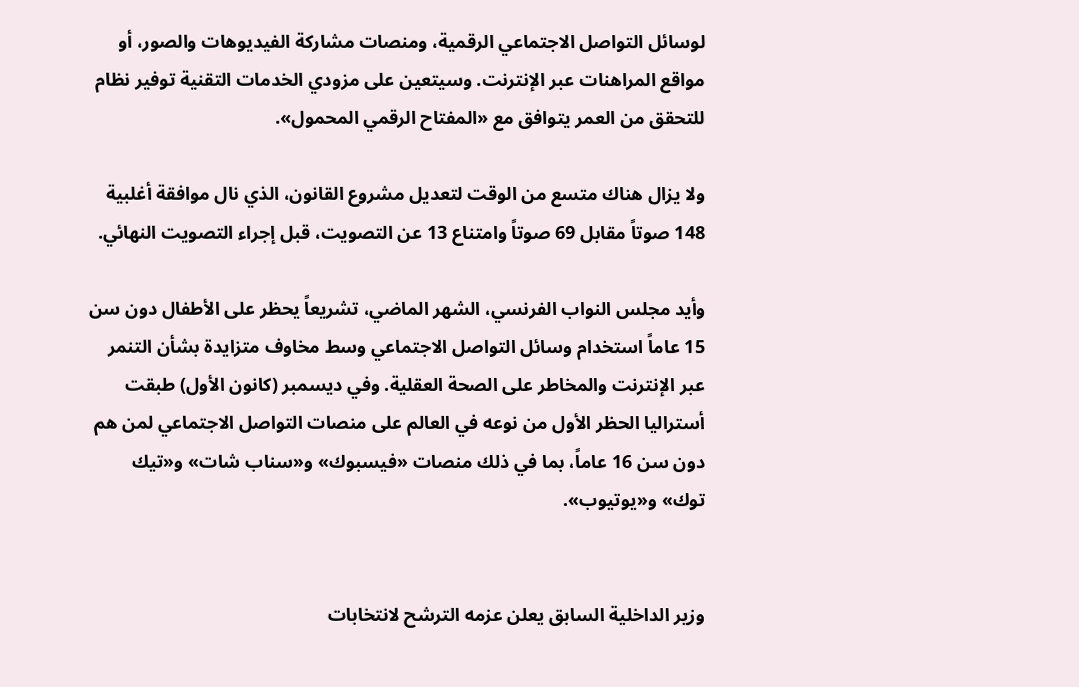لوسائل التواصل الاجتماعي الرقمية، ومنصات مشاركة الفيديوهات والصور، ‌أو مواقع المراهنات عبر ‌الإنترنت. وسيتعين على مزودي الخدمات التقنية ‌توفير نظام للتحقق من العمر يتوافق مع «المفتاح الرقمي المحمول».

ولا يزال هناك متسع من الوقت لتعديل مشروع القانون، الذي نال موافقة أغلبية 148 صوتاً مقابل 69 صوتاً ‌وامتناع 13 عن التصويت، قبل إجراء التصويت النهائي.

وأيد مجلس النواب الفرنسي، الشهر الماضي، تشريعاً يحظر على الأطفال دون سن 15 عاماً استخدام وسائل التواصل الاجتماعي وسط مخاوف متزايدة بشأن التنمر عبر الإنترنت والمخاطر على الصحة العقلية. وفي ديسمبر (كانون الأول) طبقت أستراليا الحظر الأول من نوعه في العالم على منصات التواصل الاجتماعي لمن هم دون سن 16 عاماً، بما في ذلك منصات «فيسبوك» و«سناب شات» و«تيك توك» و«يوتيوب».


وزير الداخلية السابق يعلن عزمه الترشح لانتخابات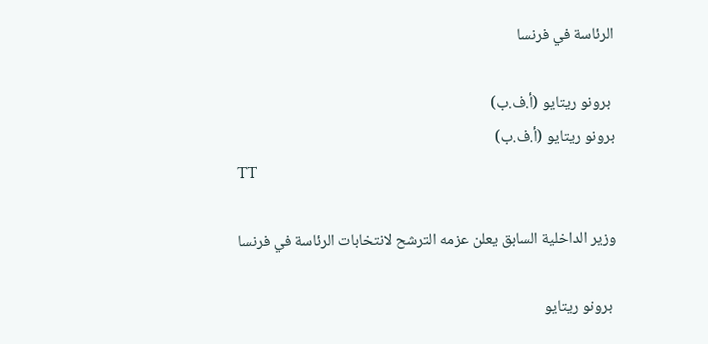الرئاسة في فرنسا

 برونو ريتايو (أ.ف.ب)
برونو ريتايو (أ.ف.ب)
TT

وزير الداخلية السابق يعلن عزمه الترشح لانتخابات الرئاسة في فرنسا

 برونو ريتايو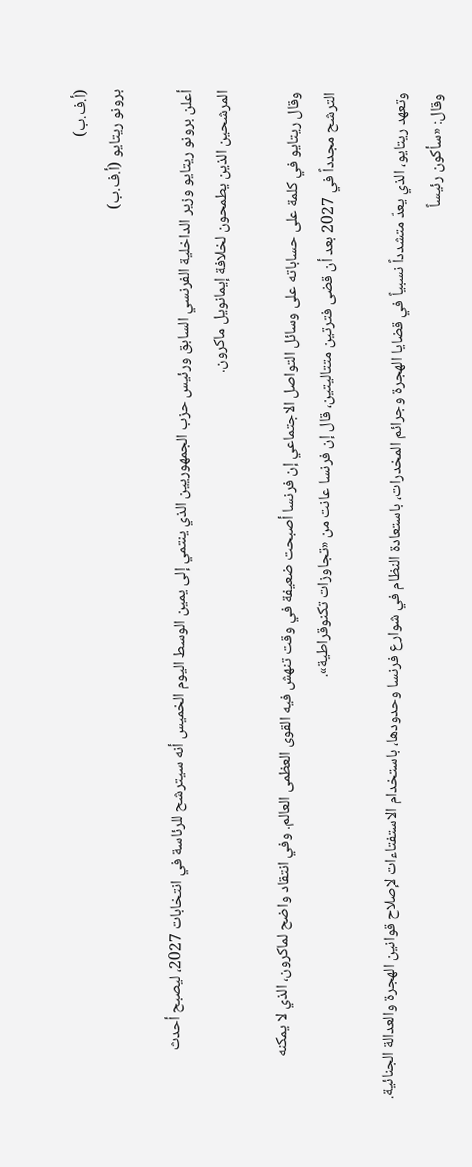(أ.ف.ب)
برونو ريتايو (أ.ف.ب)

أعلن برونو ريتايو وزير الداخلية الفرنسي السابق ورئيس حزب الجمهوريين الذي ينتمي إلى يمين الوسط اليوم الخميس أنه سيترشح للرئاسة في انتخابات 2027، ليصبح أحدث المرشحين الذين يطمحون لخلافة إيمانويل ماكرون.

وقال ريتايو في كلمة على حساباته على وسائل التواصل الاجتماعي إن فرنسا أصبحت ضعيفة في وقت تنهش فيه القوى العظمى العالم. وفي انتقاد واضح لماكرون، الذي لا يمكنه الترشح مجدداً في 2027 بعد أن قضى فترتين متتاليتين، قال إن فرنسا عانت من «تجاوزات تكنوقراطية».

وتعهد ريتايو، الذي يعدّ متشدداً نسبياً في قضايا الهجرة وجرائم المخدرات، باستعادة النظام في شوارع فرنسا وحدودها، باستخدام الاستفتاءات لإصلاح قوانين الهجرة والعدالة الجنائية. وقال: «سأكون رئيساً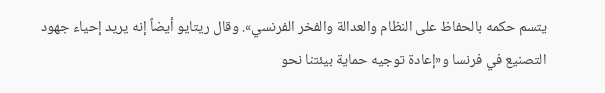يتسم حكمه بالحفاظ على النظام والعدالة والفخر الفرنسي». وقال ريتايو أيضاً إنه يريد إحياء جهود التصنيع في فرنسا و«إعادة توجيه حماية بيئتنا نحو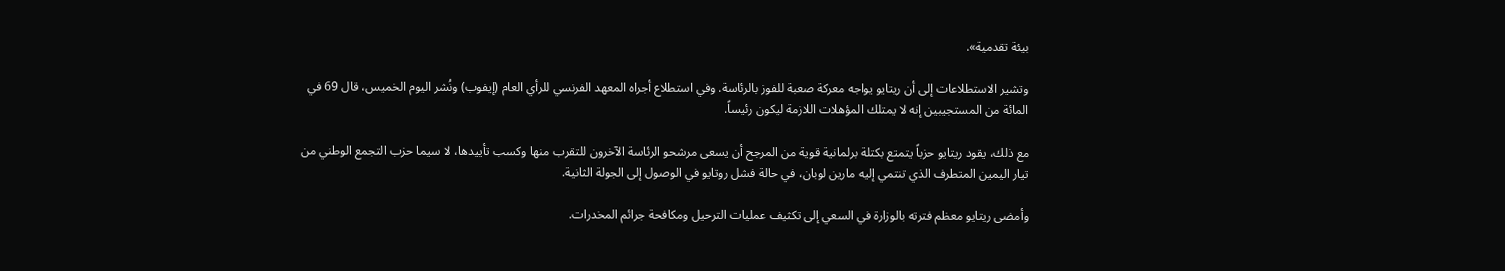بيئة تقدمية».

وتشير الاستطلاعات إلى أن ريتايو يواجه معركة صعبة للفوز بالرئاسة. وفي استطلاع أجراه المعهد الفرنسي للرأي العام (إيفوب) ونُشر اليوم الخميس، قال 69 في المائة من المستجيبين إنه لا يمتلك المؤهلات اللازمة ليكون رئيساً.

مع ذلك، يقود ريتايو حزباً يتمتع بكتلة برلمانية قوية من المرجح أن يسعى مرشحو الرئاسة الآخرون للتقرب منها وكسب تأييدها، لا سيما حزب التجمع الوطني من تيار اليمين المتطرف الذي تنتمي إليه مارين لوبان، في حالة فشل روتايو في الوصول إلى الجولة الثانية.

وأمضى ريتايو معظم فترته بالوزارة في السعي إلى تكثيف عمليات الترحيل ومكافحة جرائم المخدرات.